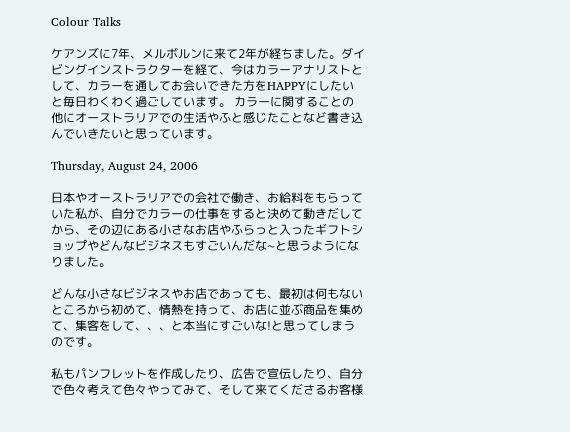Colour Talks

ケアンズに7年、メルボルンに来て2年が経ちました。ダイビングインストラクターを経て、今はカラーアナリストとして、カラーを通してお会いできた方をHAPPYにしたいと毎日わくわく過ごしています。 カラーに関することの他にオーストラリアでの生活やふと感じたことなど書き込んでいきたいと思っています。

Thursday, August 24, 2006

日本やオーストラリアでの会社で働き、お給料をもらっていた私が、自分でカラーの仕事をすると決めて動きだしてから、その辺にある小さなお店やふらっと入ったギフトショップやどんなビジネスもすごいんだな~と思うようになりました。

どんな小さなビジネスやお店であっても、最初は何もないところから初めて、情熱を持って、お店に並ぶ商品を集めて、集客をして、、、と本当にすごいな!と思ってしまうのです。

私もパンフレットを作成したり、広告で宣伝したり、自分で色々考えて色々やってみて、そして来てくださるお客様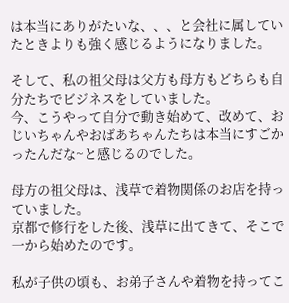は本当にありがたいな、、、と会社に属していたときよりも強く感じるようになりました。

そして、私の祖父母は父方も母方もどちらも自分たちでビジネスをしていました。
今、こうやって自分で動き始めて、改めて、おじいちゃんやおばあちゃんたちは本当にすごかったんだな~と感じるのでした。

母方の祖父母は、浅草で着物関係のお店を持っていました。
京都で修行をした後、浅草に出てきて、そこで一から始めたのです。

私が子供の頃も、お弟子さんや着物を持ってこ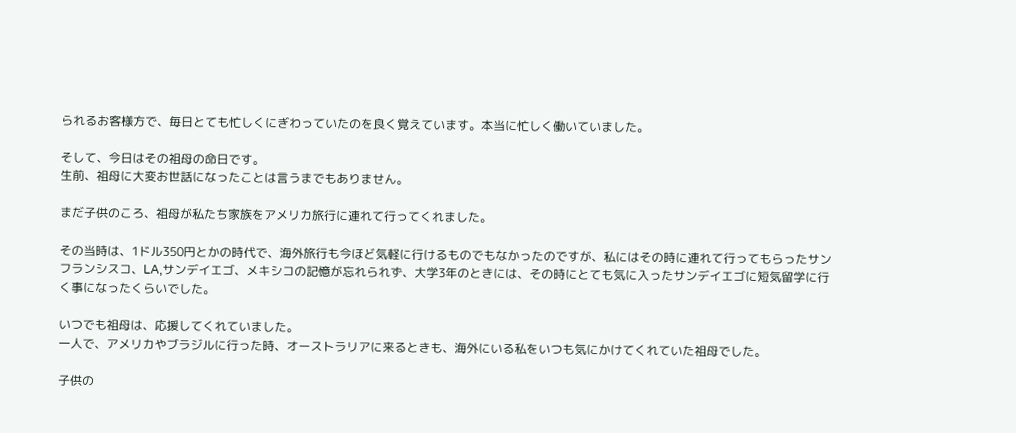られるお客様方で、毎日とても忙しくにぎわっていたのを良く覚えています。本当に忙しく働いていました。

そして、今日はその祖母の命日です。
生前、祖母に大変お世話になったことは言うまでもありません。

まだ子供のころ、祖母が私たち家族をアメリカ旅行に連れて行ってくれました。

その当時は、1ドル350円とかの時代で、海外旅行も今ほど気軽に行けるものでもなかったのですが、私にはその時に連れて行ってもらったサンフランシスコ、LA,サンデイエゴ、メキシコの記憶が忘れられず、大学3年のときには、その時にとても気に入ったサンデイエゴに短気留学に行く事になったくらいでした。

いつでも祖母は、応援してくれていました。
一人で、アメリカやブラジルに行った時、オーストラリアに来るときも、海外にいる私をいつも気にかけてくれていた祖母でした。

子供の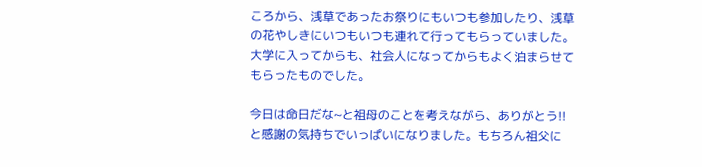ころから、浅草であったお祭りにもいつも参加したり、浅草の花やしきにいつもいつも連れて行ってもらっていました。
大学に入ってからも、社会人になってからもよく泊まらせてもらったものでした。

今日は命日だな~と祖母のことを考えながら、ありがとう!!と感謝の気持ちでいっぱいになりました。もちろん祖父に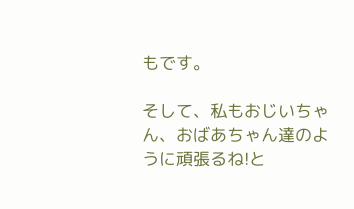もです。

そして、私もおじいちゃん、おばあちゃん達のように頑張るね!と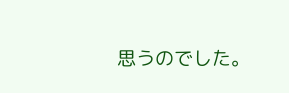思うのでした。